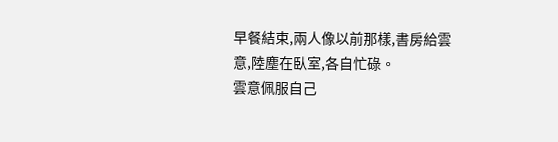早餐結束,兩人像以前那樣,書房給雲意,陸塵在臥室,各自忙碌。
雲意佩服自己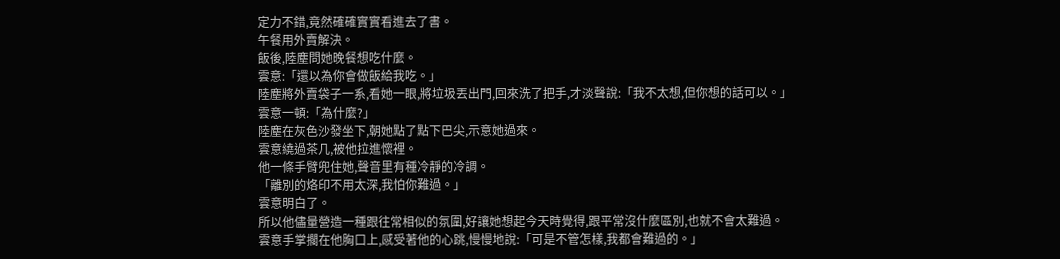定力不錯,竟然確確實實看進去了書。
午餐用外賣解決。
飯後,陸塵問她晚餐想吃什麼。
雲意:「還以為你會做飯給我吃。」
陸塵將外賣袋子一系,看她一眼,將垃圾丟出門,回來洗了把手,才淡聲說:「我不太想,但你想的話可以。」
雲意一頓:「為什麼?」
陸塵在灰色沙發坐下,朝她點了點下巴尖,示意她過來。
雲意繞過茶几,被他拉進懷裡。
他一條手臂兜住她,聲音里有種冷靜的冷調。
「離別的烙印不用太深,我怕你難過。」
雲意明白了。
所以他儘量營造一種跟往常相似的氛圍,好讓她想起今天時覺得,跟平常沒什麼區別,也就不會太難過。
雲意手掌擱在他胸口上,感受著他的心跳,慢慢地說:「可是不管怎樣,我都會難過的。」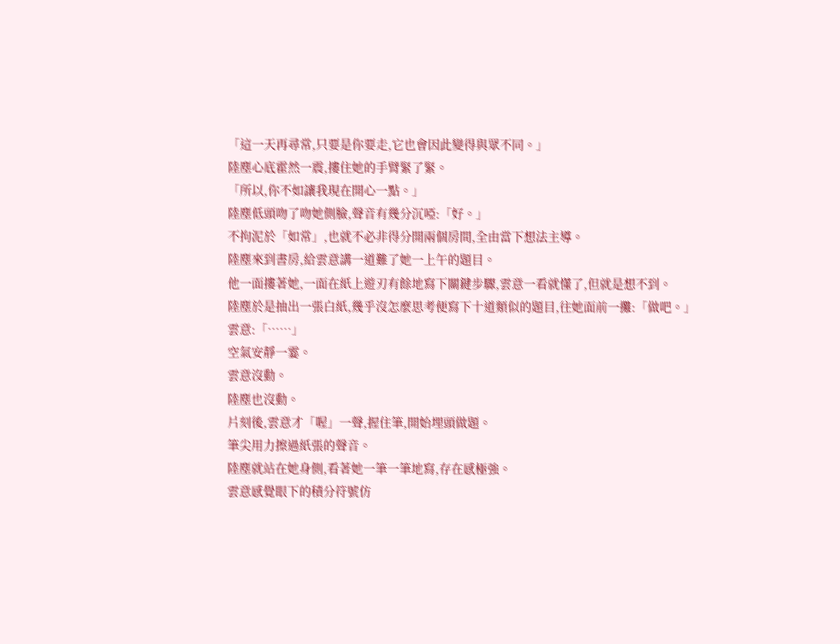「這一天再尋常,只要是你要走,它也會因此變得與眾不同。」
陸塵心底霍然一震,摟住她的手臂緊了緊。
「所以,你不如讓我現在開心一點。」
陸塵低頭吻了吻她側臉,聲音有幾分沉啞:「好。」
不拘泥於「如常」,也就不必非得分開兩個房間,全由當下想法主導。
陸塵來到書房,給雲意講一道難了她一上午的題目。
他一面摟著她,一面在紙上遊刃有餘地寫下關鍵步驟,雲意一看就懂了,但就是想不到。
陸塵於是抽出一張白紙,幾乎沒怎麼思考便寫下十道類似的題目,往她面前一攤:「做吧。」
雲意:「……」
空氣安靜一霎。
雲意沒動。
陸塵也沒動。
片刻後,雲意才「喔」一聲,握住筆,開始埋頭做題。
筆尖用力擦過紙張的聲音。
陸塵就站在她身側,看著她一筆一筆地寫,存在感極強。
雲意感覺眼下的積分符號仿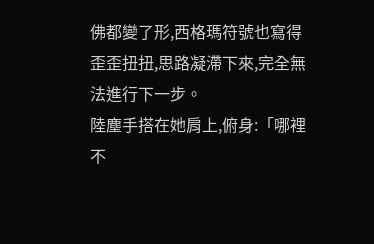佛都變了形,西格瑪符號也寫得歪歪扭扭,思路凝滯下來,完全無法進行下一步。
陸塵手搭在她肩上,俯身:「哪裡不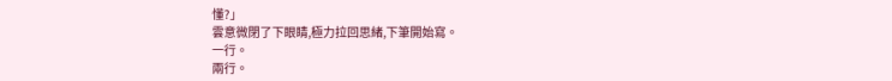懂?」
雲意微閉了下眼睛,極力拉回思緒,下筆開始寫。
一行。
兩行。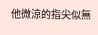他微涼的指尖似無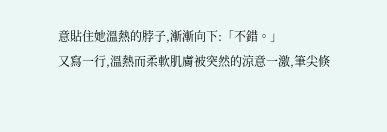意貼住她溫熱的脖子,漸漸向下:「不錯。」
又寫一行,溫熱而柔軟肌膚被突然的涼意一激,筆尖倏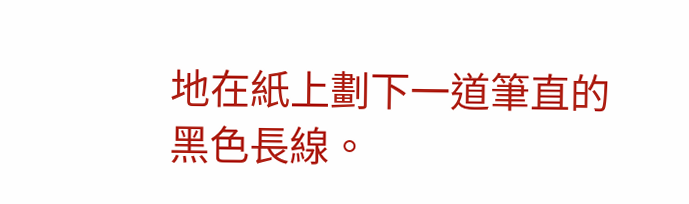地在紙上劃下一道筆直的黑色長線。